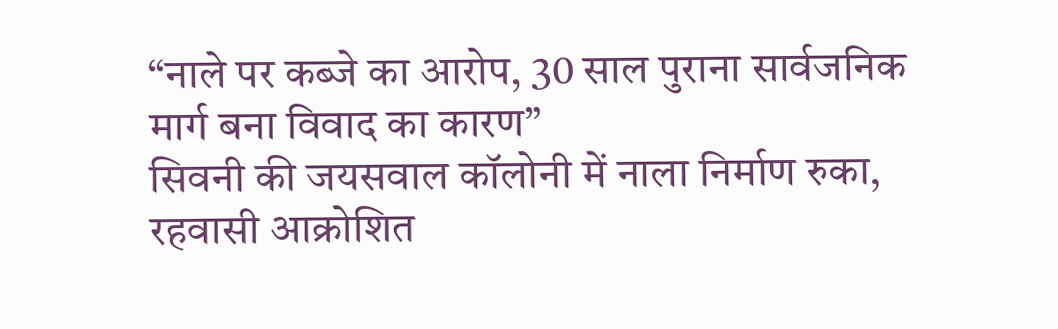“नाले पर कब्जे का आरोप, 30 साल पुराना सार्वजनिक मार्ग बना विवाद का कारण”
सिवनी की जयसवाल कॉलोनी में नाला निर्माण रुका, रहवासी आक्रोशित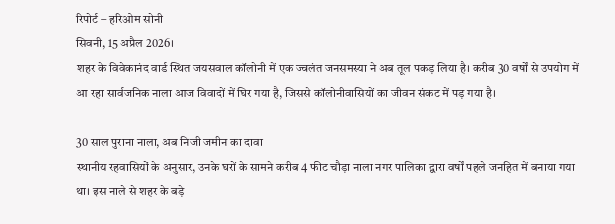रिपोर्ट – हरिओम सोनी
सिवनी, 15 अप्रैल 2026।
शहर के विवेकानंद वार्ड स्थित जयसवाल कॉलोनी में एक ज्वलंत जनसमस्या ने अब तूल पकड़ लिया है। करीब 30 वर्षों से उपयोग में आ रहा सार्वजनिक नाला आज विवादों में घिर गया है, जिससे कॉलोनीवासियों का जीवन संकट में पड़ गया है।

30 साल पुराना नाला, अब निजी जमीन का दावा
स्थानीय रहवासियों के अनुसार, उनके घरों के सामने करीब 4 फीट चौड़ा नाला नगर पालिका द्वारा वर्षों पहले जनहित में बनाया गया था। इस नाले से शहर के बड़े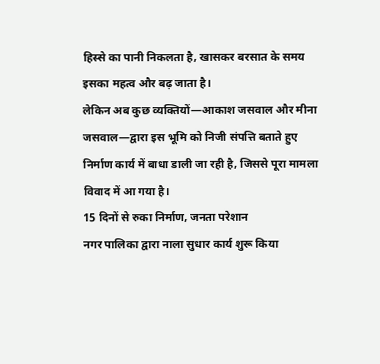हिस्से का पानी निकलता है, खासकर बरसात के समय इसका महत्व और बढ़ जाता है।
लेकिन अब कुछ व्यक्तियों—आकाश जसवाल और मीना जसवाल—द्वारा इस भूमि को निजी संपत्ति बताते हुए निर्माण कार्य में बाधा डाली जा रही है, जिससे पूरा मामला विवाद में आ गया है।
15 दिनों से रुका निर्माण, जनता परेशान
नगर पालिका द्वारा नाला सुधार कार्य शुरू किया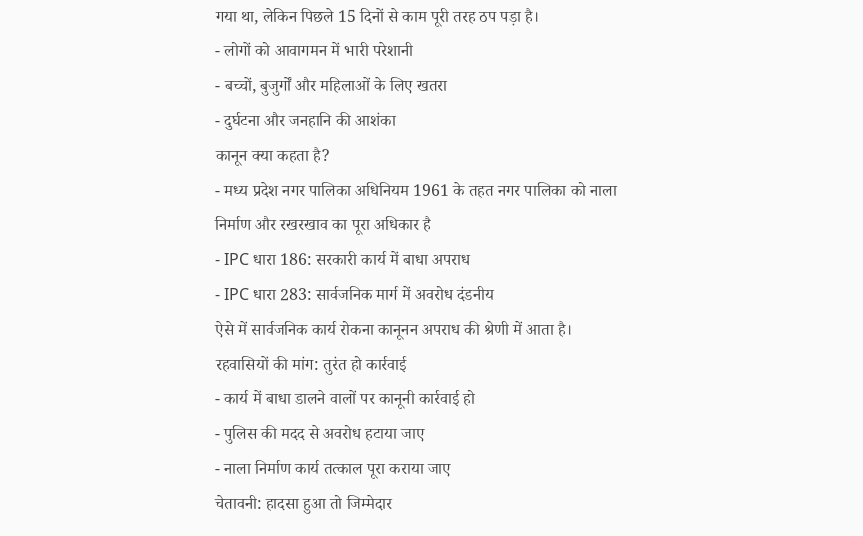गया था, लेकिन पिछले 15 दिनों से काम पूरी तरह ठप पड़ा है।
- लोगों को आवागमन में भारी परेशानी
- बच्चों, बुजुर्गों और महिलाओं के लिए खतरा
- दुर्घटना और जनहानि की आशंका
कानून क्या कहता है?
- मध्य प्रदेश नगर पालिका अधिनियम 1961 के तहत नगर पालिका को नाला निर्माण और रखरखाव का पूरा अधिकार है
- IPC धारा 186: सरकारी कार्य में बाधा अपराध
- IPC धारा 283: सार्वजनिक मार्ग में अवरोध दंडनीय
ऐसे में सार्वजनिक कार्य रोकना कानूनन अपराध की श्रेणी में आता है।
रहवासियों की मांग: तुरंत हो कार्रवाई
- कार्य में बाधा डालने वालों पर कानूनी कार्रवाई हो
- पुलिस की मदद से अवरोध हटाया जाए
- नाला निर्माण कार्य तत्काल पूरा कराया जाए
चेतावनी: हादसा हुआ तो जिम्मेदार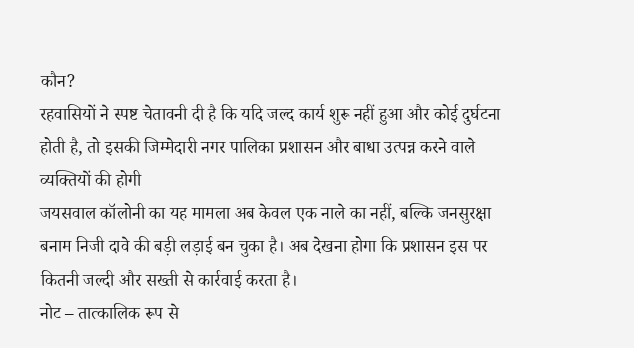कौन?
रहवासियों ने स्पष्ट चेतावनी दी है कि यदि जल्द कार्य शुरू नहीं हुआ और कोई दुर्घटना होती है, तो इसकी जिम्मेदारी नगर पालिका प्रशासन और बाधा उत्पन्न करने वाले व्यक्तियों की होगी
जयसवाल कॉलोनी का यह मामला अब केवल एक नाले का नहीं, बल्कि जनसुरक्षा बनाम निजी दावे की बड़ी लड़ाई बन चुका है। अब देखना होगा कि प्रशासन इस पर कितनी जल्दी और सख्ती से कार्रवाई करता है।
नोट – तात्कालिक रूप से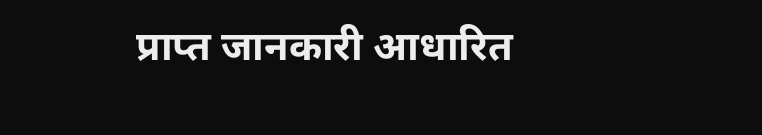प्राप्त जानकारी आधारित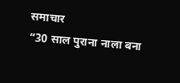समाचार
“30 साल पुराना नाला बना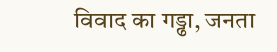विवाद का गड्ढा, जनता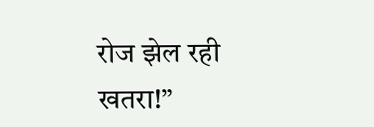रोज झेल रही खतरा!”